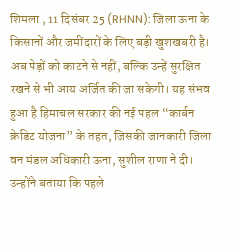शिमला , 11 दिसंबर 25 (RHNN): जिला ऊना के किसानों और जमींदारों के लिए बड़ी खुशखबरी है। अब पेड़ों को काटने से नहीं, बल्कि उन्हें सुरक्षित रखने से भी आय अर्जित की जा सकेगी। यह संभव हुआ है हिमाचल सरकार की नई पहल “कार्बन क्रेडिट योजना” के तहत, जिसकी जानकारी जिला वन मंडल अधिकारी ऊना, सुशील राणा ने दी। उन्होंने बताया कि पहले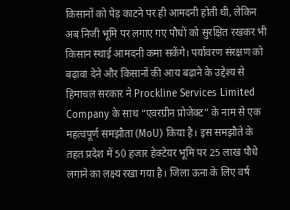किसानों को पेड़ काटने पर ही आमदनी होती थी, लेकिन अब निजी भूमि पर लगाए गए पौधों को सुरक्षित रखकर भी किसान स्थाई आमदनी कमा सकेंगे। पर्यावरण संरक्षण को बढ़ावा देने और किसानों की आय बढ़ाने के उद्देश्य से हिमाचल सरकार ने Prockline Services Limited Company के साथ “एवरग्रीन प्रोजेक्ट” के नाम से एक महत्वपूर्ण समझौता (MoU) किया है। इस समझौते के तहत प्रदेश में 50 हजार हेक्टेयर भूमि पर 25 लाख पौधे लगाने का लक्ष्य रखा गया है। जिला ऊना के लिए वर्ष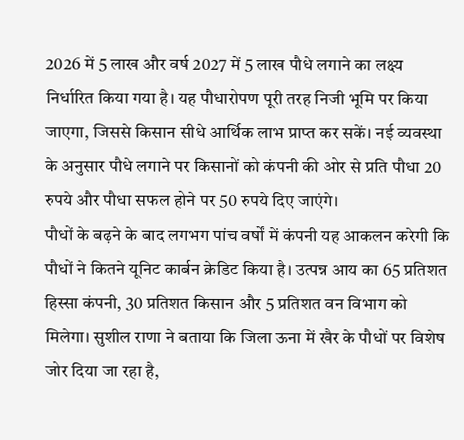2026 में 5 लाख और वर्ष 2027 में 5 लाख पौधे लगाने का लक्ष्य निर्धारित किया गया है। यह पौधारोपण पूरी तरह निजी भूमि पर किया जाएगा, जिससे किसान सीधे आर्थिक लाभ प्राप्त कर सकें। नई व्यवस्था के अनुसार पौधे लगाने पर किसानों को कंपनी की ओर से प्रति पौधा 20 रुपये और पौधा सफल होने पर 50 रुपये दिए जाएंगे।
पौधों के बढ़ने के बाद लगभग पांच वर्षों में कंपनी यह आकलन करेगी कि पौधों ने कितने यूनिट कार्बन क्रेडिट किया है। उत्पन्न आय का 65 प्रतिशत हिस्सा कंपनी, 30 प्रतिशत किसान और 5 प्रतिशत वन विभाग को मिलेगा। सुशील राणा ने बताया कि जिला ऊना में खैर के पौधों पर विशेष जोर दिया जा रहा है,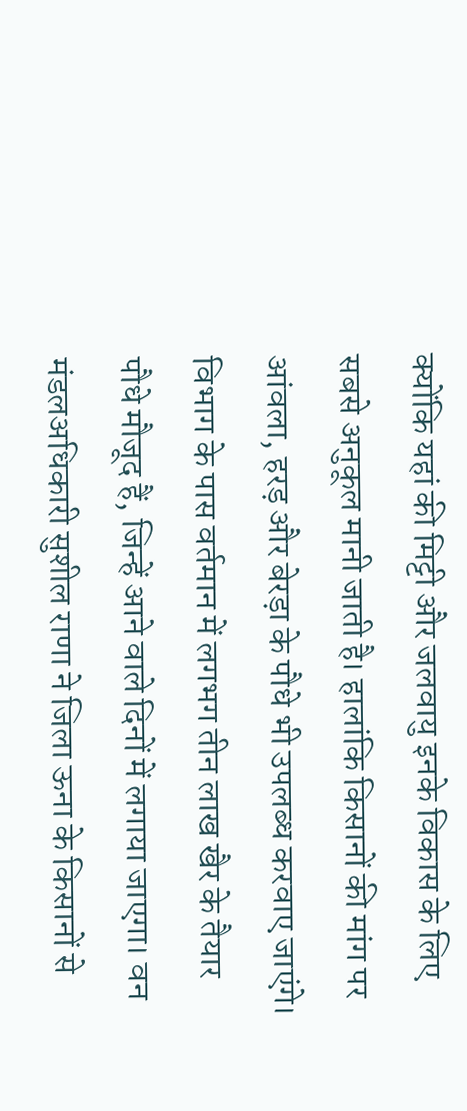क्योंकि यहां की मिट्टी और जलवायु इनके विकास के लिए सबसे अनुकूल मानी जाती है। हालांकि किसानों की मांग पर आंवला, हरड़ और बेरड़ा के पौधे भी उपलब्ध करवाए जाएंगे। विभाग के पास वर्तमान में लगभग तीन लाख खैर के तैयार पौधे मौजूद हैं, जिन्हें आने वाले दिनों में लगाया जाएगा। वन मंडलअधिकारी सुशील राणा ने जिला ऊना के किसानों से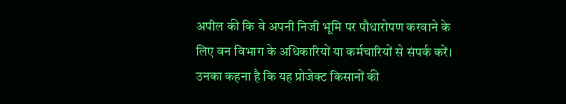अपील की कि वे अपनी निजी भूमि पर पौधारोपण करवाने के लिए वन विभाग के अधिकारियों या कर्मचारियों से संपर्क करें। उनका कहना है कि यह प्रोजेक्ट किसानों की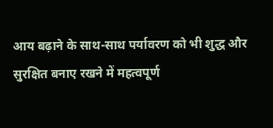आय बढ़ाने के साथ-साथ पर्यावरण को भी शुद्ध और सुरक्षित बनाए रखने में महत्वपूर्ण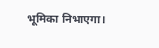भूमिका निभाएगा।